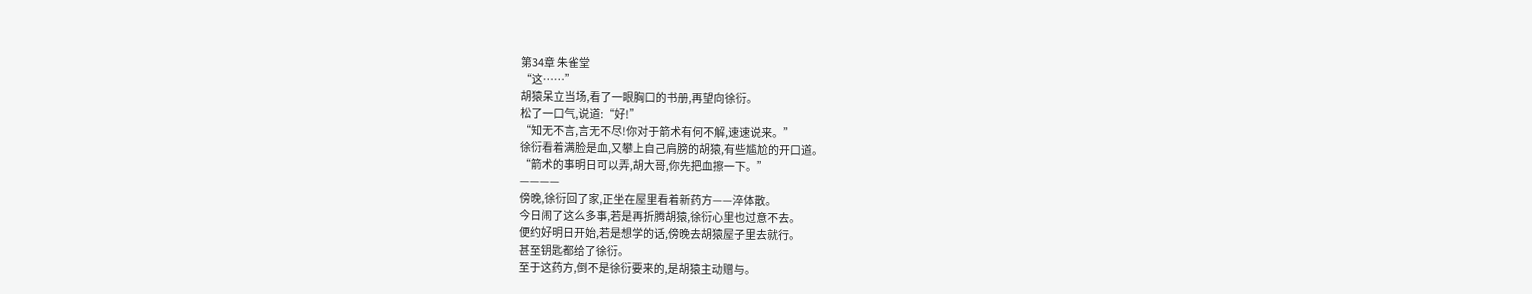第34章 朱雀堂
“这……”
胡猿呆立当场,看了一眼胸口的书册,再望向徐衍。
松了一口气,说道:“好!”
“知无不言,言无不尽!你对于箭术有何不解,速速说来。”
徐衍看着满脸是血,又攀上自己肩膀的胡猿,有些尴尬的开口道。
“箭术的事明日可以弄,胡大哥,你先把血擦一下。”
————
傍晚,徐衍回了家,正坐在屋里看着新药方——淬体散。
今日闹了这么多事,若是再折腾胡猿,徐衍心里也过意不去。
便约好明日开始,若是想学的话,傍晚去胡猿屋子里去就行。
甚至钥匙都给了徐衍。
至于这药方,倒不是徐衍要来的,是胡猿主动赠与。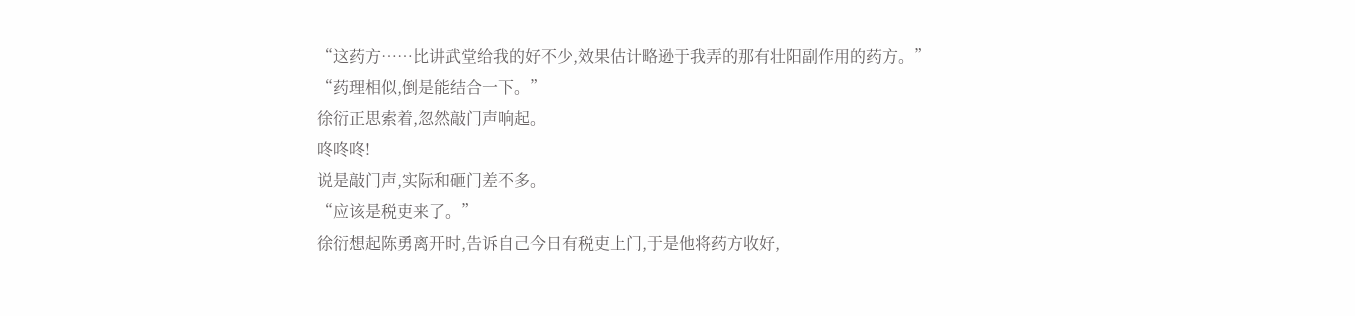“这药方……比讲武堂给我的好不少,效果估计略逊于我弄的那有壮阳副作用的药方。”
“药理相似,倒是能结合一下。”
徐衍正思索着,忽然敲门声响起。
咚咚咚!
说是敲门声,实际和砸门差不多。
“应该是税吏来了。”
徐衍想起陈勇离开时,告诉自己今日有税吏上门,于是他将药方收好,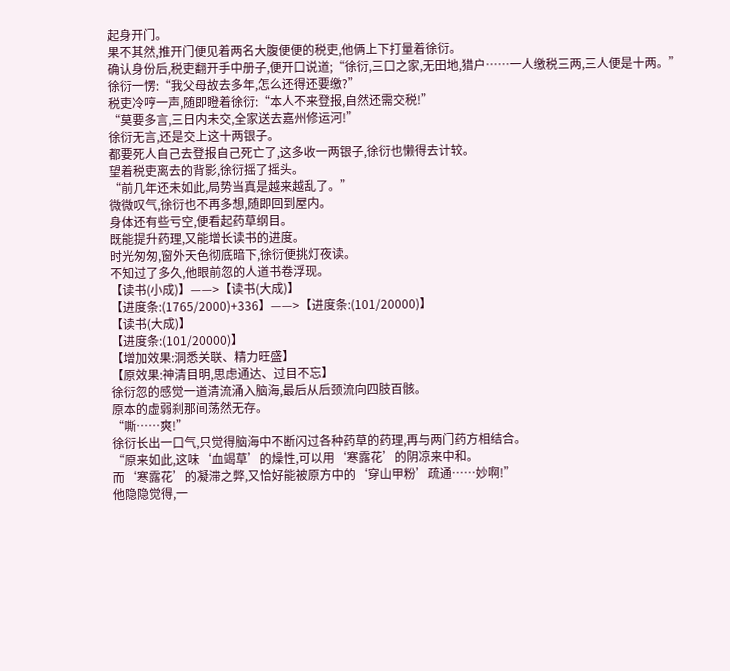起身开门。
果不其然,推开门便见着两名大腹便便的税吏,他俩上下打量着徐衍。
确认身份后,税吏翻开手中册子,便开口说道;“徐衍,三口之家,无田地,猎户……一人缴税三两,三人便是十两。”
徐衍一愣:“我父母故去多年,怎么还得还要缴?”
税吏冷哼一声,随即瞪着徐衍:“本人不来登报,自然还需交税!”
“莫要多言,三日内未交,全家送去嘉州修运河!”
徐衍无言,还是交上这十两银子。
都要死人自己去登报自己死亡了,这多收一两银子,徐衍也懒得去计较。
望着税吏离去的背影,徐衍摇了摇头。
“前几年还未如此,局势当真是越来越乱了。”
微微叹气,徐衍也不再多想,随即回到屋内。
身体还有些亏空,便看起药草纲目。
既能提升药理,又能增长读书的进度。
时光匆匆,窗外天色彻底暗下,徐衍便挑灯夜读。
不知过了多久,他眼前忽的人道书卷浮现。
【读书(小成)】——>【读书(大成)】
【进度条:(1765/2000)+336】——>【进度条:(101/20000)】
【读书(大成)】
【进度条:(101/20000)】
【增加效果:洞悉关联、精力旺盛】
【原效果:神清目明,思虑通达、过目不忘】
徐衍忽的感觉一道清流涌入脑海,最后从后颈流向四肢百骸。
原本的虚弱刹那间荡然无存。
“嘶……爽!”
徐衍长出一口气,只觉得脑海中不断闪过各种药草的药理,再与两门药方相结合。
“原来如此,这味‘血竭草’的燥性,可以用‘寒露花’的阴凉来中和。
而‘寒露花’的凝滞之弊,又恰好能被原方中的‘穿山甲粉’疏通……妙啊!”
他隐隐觉得,一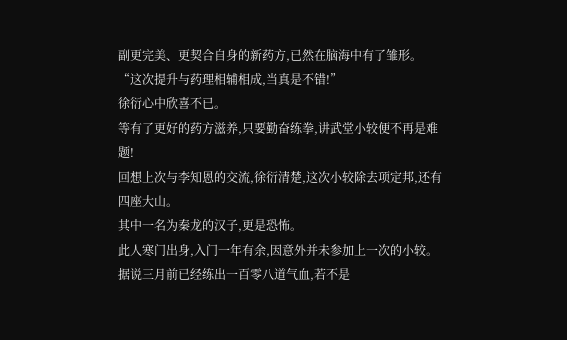副更完美、更契合自身的新药方,已然在脑海中有了雏形。
“这次提升与药理相辅相成,当真是不错!”
徐衍心中欣喜不已。
等有了更好的药方滋养,只要勤奋练拳,讲武堂小较便不再是难题!
回想上次与李知恩的交流,徐衍清楚,这次小较除去项定邦,还有四座大山。
其中一名为秦龙的汉子,更是恐怖。
此人寒门出身,入门一年有余,因意外并未参加上一次的小较。
据说三月前已经练出一百零八道气血,若不是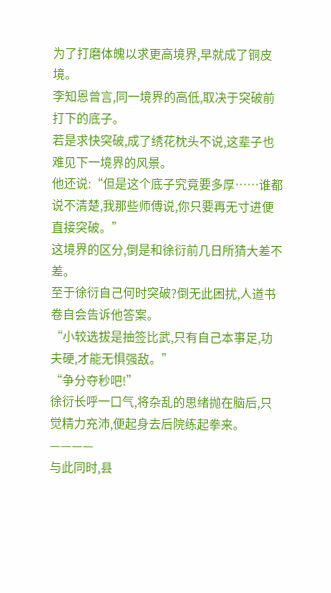为了打磨体魄以求更高境界,早就成了铜皮境。
李知恩曾言,同一境界的高低,取决于突破前打下的底子。
若是求快突破,成了绣花枕头不说,这辈子也难见下一境界的风景。
他还说:“但是这个底子究竟要多厚……谁都说不清楚,我那些师傅说,你只要再无寸进便直接突破。”
这境界的区分,倒是和徐衍前几日所猜大差不差。
至于徐衍自己何时突破?倒无此困扰,人道书卷自会告诉他答案。
“小较选拔是抽签比武,只有自己本事足,功夫硬,才能无惧强敌。”
“争分夺秒吧!”
徐衍长呼一口气,将杂乱的思绪抛在脑后,只觉精力充沛,便起身去后院练起拳来。
————
与此同时,县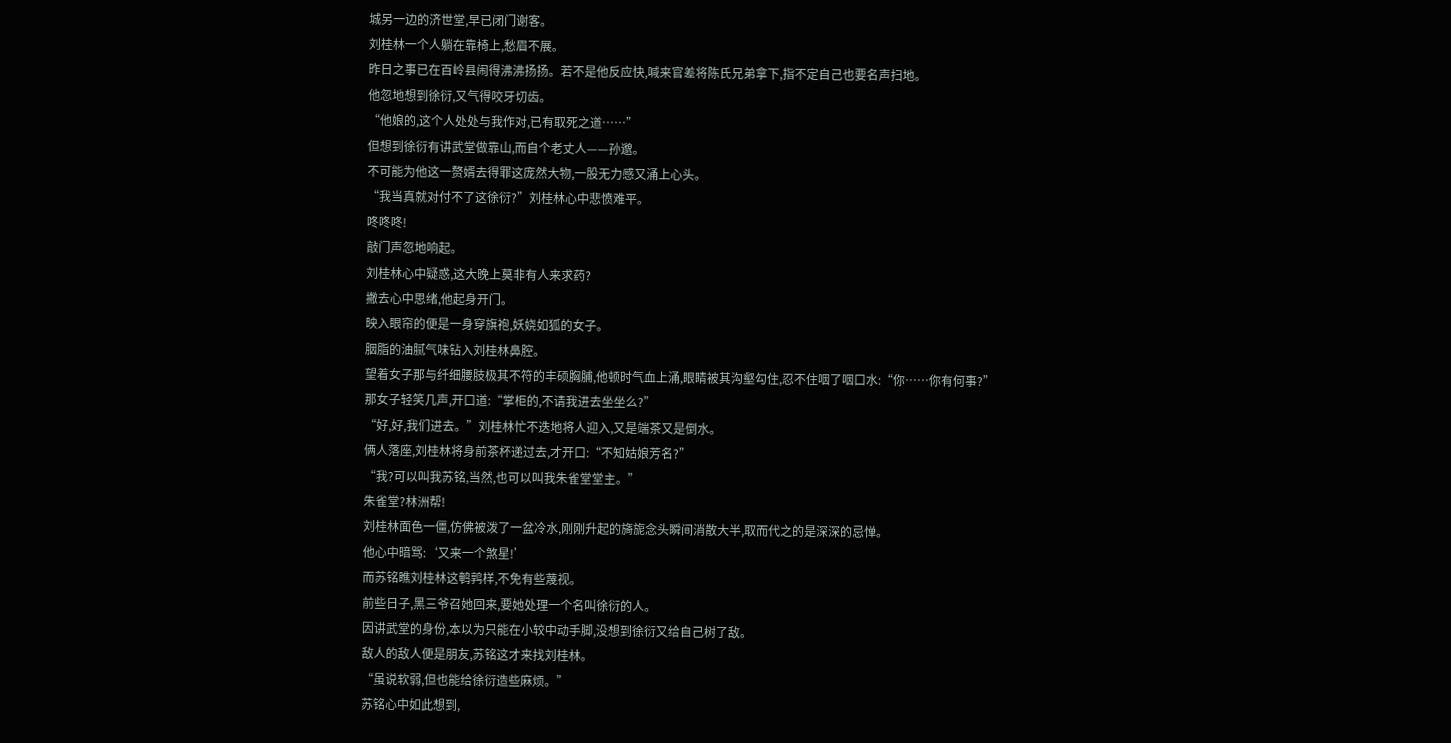城另一边的济世堂,早已闭门谢客。
刘桂林一个人躺在靠椅上,愁眉不展。
昨日之事已在百岭县闹得沸沸扬扬。若不是他反应快,喊来官差将陈氏兄弟拿下,指不定自己也要名声扫地。
他忽地想到徐衍,又气得咬牙切齿。
“他娘的,这个人处处与我作对,已有取死之道……”
但想到徐衍有讲武堂做靠山,而自个老丈人——孙邈。
不可能为他这一赘婿去得罪这庞然大物,一股无力感又涌上心头。
“我当真就对付不了这徐衍?”刘桂林心中悲愤难平。
咚咚咚!
敲门声忽地响起。
刘桂林心中疑惑,这大晚上莫非有人来求药?
撇去心中思绪,他起身开门。
映入眼帘的便是一身穿旗袍,妖娆如狐的女子。
胭脂的油腻气味钻入刘桂林鼻腔。
望着女子那与纤细腰肢极其不符的丰硕胸脯,他顿时气血上涌,眼睛被其沟壑勾住,忍不住咽了咽口水:“你……你有何事?”
那女子轻笑几声,开口道:“掌柜的,不请我进去坐坐么?”
“好,好,我们进去。”刘桂林忙不迭地将人迎入,又是端茶又是倒水。
俩人落座,刘桂林将身前茶杯递过去,才开口:“不知姑娘芳名?”
“我?可以叫我苏铭,当然,也可以叫我朱雀堂堂主。”
朱雀堂?林洲帮!
刘桂林面色一僵,仿佛被泼了一盆冷水,刚刚升起的旖旎念头瞬间消散大半,取而代之的是深深的忌惮。
他心中暗骂:‘又来一个煞星!’
而苏铭瞧刘桂林这鹌鹑样,不免有些蔑视。
前些日子,黑三爷召她回来,要她处理一个名叫徐衍的人。
因讲武堂的身份,本以为只能在小较中动手脚,没想到徐衍又给自己树了敌。
敌人的敌人便是朋友,苏铭这才来找刘桂林。
“虽说软弱,但也能给徐衍造些麻烦。”
苏铭心中如此想到,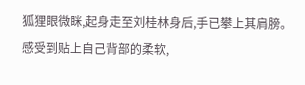狐狸眼微眯,起身走至刘桂林身后,手已攀上其肩膀。
感受到贴上自己背部的柔软,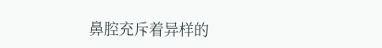鼻腔充斥着异样的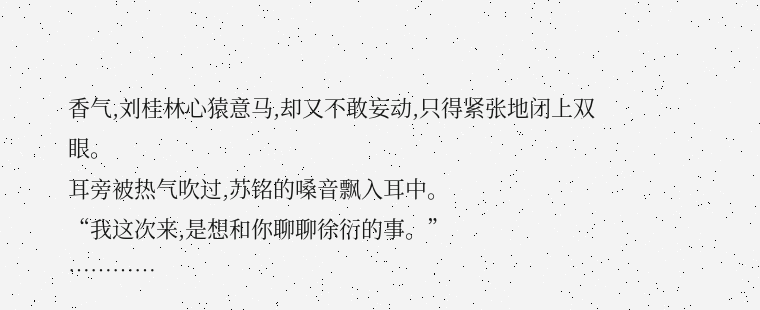香气,刘桂林心猿意马,却又不敢妄动,只得紧张地闭上双眼。
耳旁被热气吹过,苏铭的嗓音飘入耳中。
“我这次来,是想和你聊聊徐衍的事。”
…………